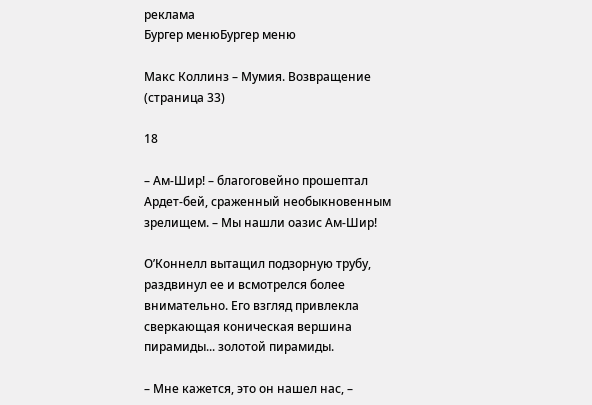реклама
Бургер менюБургер меню

Макс Коллинз – Мумия. Возвращение (страница 33)

18

– Ам-Шир! – благоговейно прошептал Ардет-бей, сраженный необыкновенным зрелищем. – Мы нашли оазис Ам-Шир!

О’Коннелл вытащил подзорную трубу, раздвинул ее и всмотрелся более внимательно. Его взгляд привлекла сверкающая коническая вершина пирамиды... золотой пирамиды.

– Мне кажется, это он нашел нас, –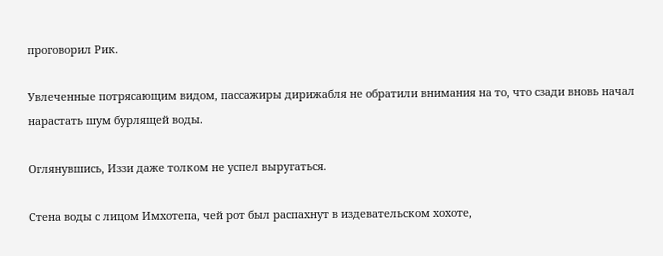проговорил Рик.

Увлеченные потрясающим видом, пассажиры дирижабля не обратили внимания на то, что сзади вновь начал нарастать шум бурлящей воды.

Оглянувшись, Иззи даже толком не успел выругаться.

Стена воды с лицом Имхотепа, чей рот был распахнут в издевательском хохоте,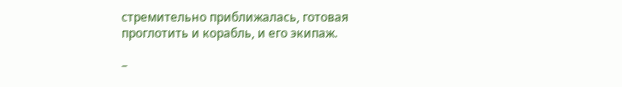стремительно приближалась, готовая проглотить и корабль, и его экипаж.

–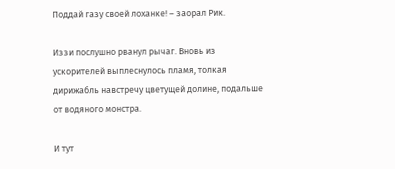Поддай газу своей лоханке! – заорал Рик.

Иззи послушно рванул рычаг. Вновь из ускорителей выплеснулось пламя, толкая дирижабль навстречу цветущей долине, подальше от водяного монстра.

И тут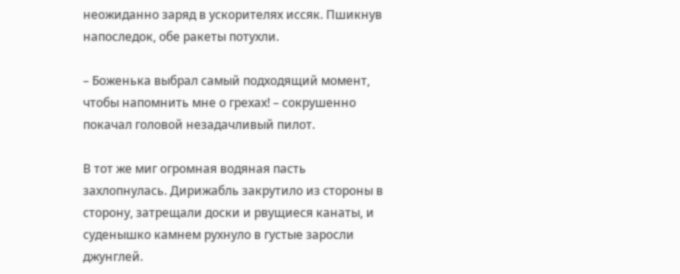неожиданно заряд в ускорителях иссяк. Пшикнув напоследок, обе ракеты потухли.

– Боженька выбрал самый подходящий момент, чтобы напомнить мне о грехах! – сокрушенно покачал головой незадачливый пилот.

В тот же миг огромная водяная пасть захлопнулась. Дирижабль закрутило из стороны в сторону, затрещали доски и рвущиеся канаты, и суденышко камнем рухнуло в густые заросли джунглей.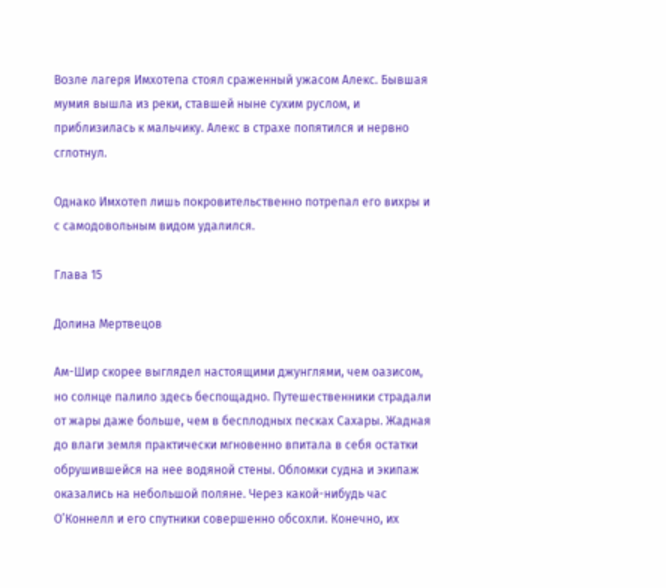Возле лагеря Имхотепа стоял сраженный ужасом Алекс. Бывшая мумия вышла из реки, ставшей ныне сухим руслом, и приблизилась к мальчику. Алекс в страхе попятился и нервно сглотнул.

Однако Имхотеп лишь покровительственно потрепал его вихры и с самодовольным видом удалился.

Глава 15

Долина Мертвецов

Ам-Шир скорее выглядел настоящими джунглями, чем оазисом, но солнце палило здесь беспощадно. Путешественники страдали от жары даже больше, чем в бесплодных песках Сахары. Жадная до влаги земля практически мгновенно впитала в себя остатки обрушившейся на нее водяной стены. Обломки судна и экипаж оказались на небольшой поляне. Через какой-нибудь час О’Коннелл и его спутники совершенно обсохли. Конечно, их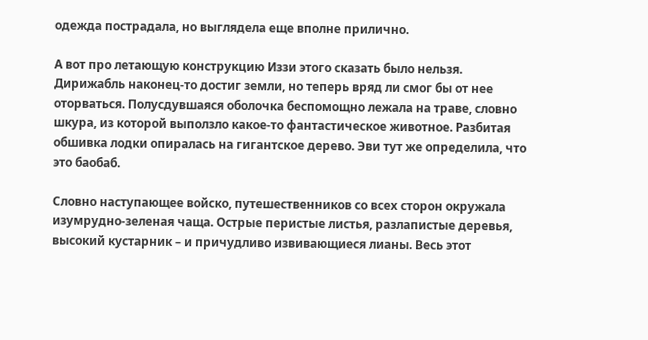одежда пострадала, но выглядела еще вполне прилично.

А вот про летающую конструкцию Иззи этого сказать было нельзя. Дирижабль наконец-то достиг земли, но теперь вряд ли смог бы от нее оторваться. Полусдувшаяся оболочка беспомощно лежала на траве, словно шкура, из которой выползло какое-то фантастическое животное. Разбитая обшивка лодки опиралась на гигантское дерево. Эви тут же определила, что это баобаб.

Словно наступающее войско, путешественников со всех сторон окружала изумрудно-зеленая чаща. Острые перистые листья, разлапистые деревья, высокий кустарник – и причудливо извивающиеся лианы. Весь этот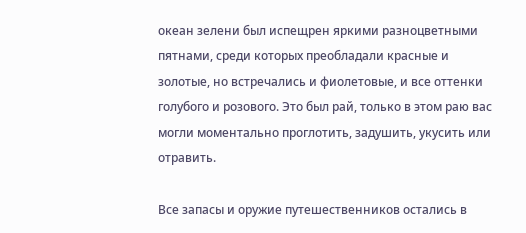океан зелени был испещрен яркими разноцветными пятнами, среди которых преобладали красные и золотые, но встречались и фиолетовые, и все оттенки голубого и розового. Это был рай, только в этом раю вас могли моментально проглотить, задушить, укусить или отравить.

Все запасы и оружие путешественников остались в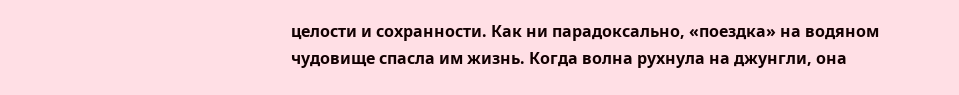целости и сохранности. Как ни парадоксально, «поездка» на водяном чудовище спасла им жизнь. Когда волна рухнула на джунгли, она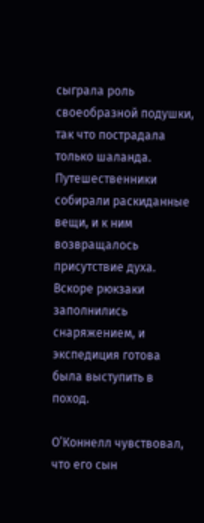сыграла роль своеобразной подушки, так что пострадала только шаланда. Путешественники собирали раскиданные вещи, и к ним возвращалось присутствие духа. Вскоре рюкзаки заполнились снаряжением, и экспедиция готова была выступить в поход.

О’Коннелл чувствовал, что его сын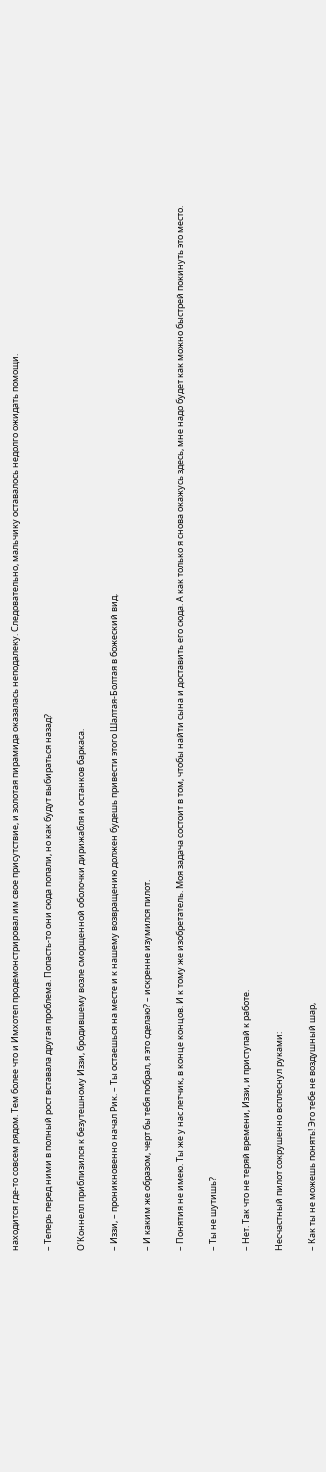находится где-то совсем рядом. Тем более что и Имхотеп продемонстрировал им свое присутствие, и золотая пирамида оказалась неподалеку. Следовательно, мальчику оставалось недолго ожидать помощи.

– Теперь перед ними в полный рост вставала другая проблема. Попасть-то они сюда попали, но как будут выбираться назад?

О’Коннелл приблизился к безутешному Иззи, бродившему возле сморщенной оболочки дирижабля и останков баркаса.

– Иззи, – проникновенно начал Рик. – Ты остаешься на месте и к нашему возвращению должен будешь привести этого Шалтая-Болтая в божеский вид.

– И каким же образом, черт бы тебя побрал, я это сделаю? – искренне изумился пилот.

– Понятия не имею. Ты же у нас летчик, в конце концов. И к тому же изобретатель. Моя задача состоит в том, чтобы найти сына и доставить его сюда. А как только я снова окажусь здесь, мне надо будет как можно быстрей покинуть это место.

– Ты не шутишь?

– Нет. Так что не теряй времени, Иззи, и приступай к работе.

Несчастный пилот сокрушенно всплеснул руками:

– Как ты не можешь понять! Эго тебе не воздушный шар,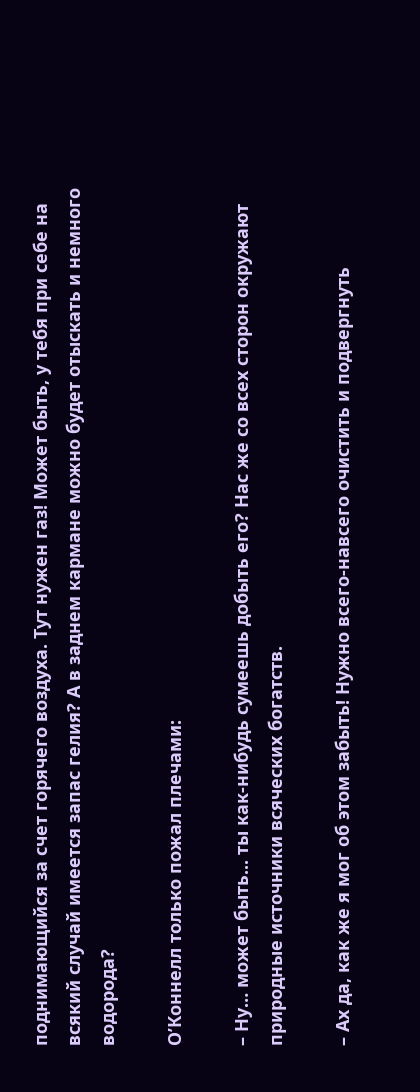поднимающийся за счет горячего воздуха. Тут нужен газ! Может быть, у тебя при себе на всякий случай имеется запас гелия? А в заднем кармане можно будет отыскать и немного водорода?

О’Коннелл только пожал плечами:

– Ну… может быть... ты как-нибудь сумеешь добыть его? Нас же со всех сторон окружают природные источники всяческих богатств.

– Ах да, как же я мог об этом забыть! Нужно всего-навсего очистить и подвергнуть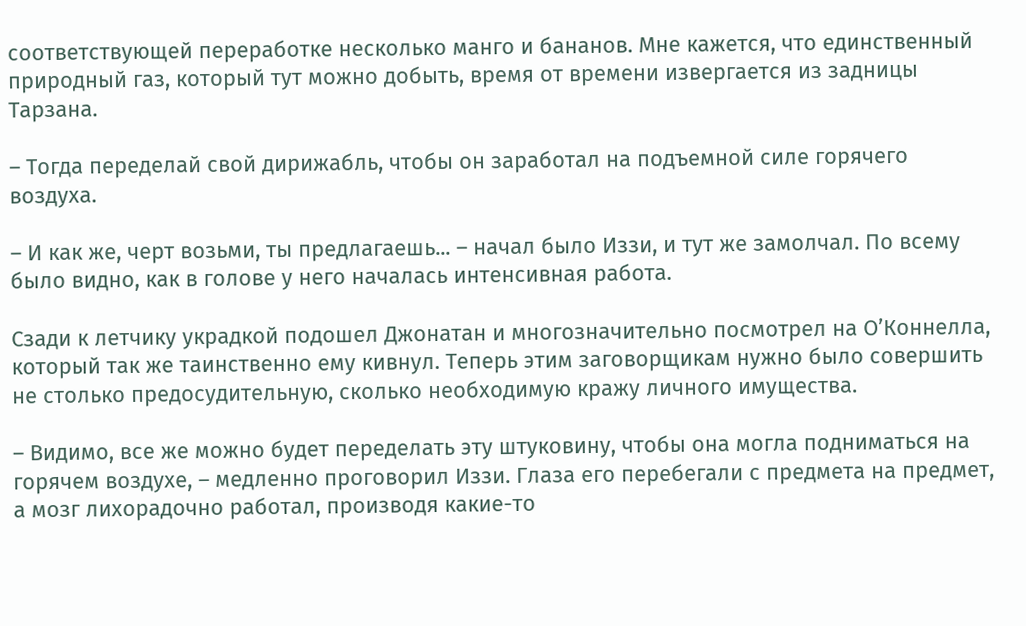соответствующей переработке несколько манго и бананов. Мне кажется, что единственный природный газ, который тут можно добыть, время от времени извергается из задницы Тарзана.

– Тогда переделай свой дирижабль, чтобы он заработал на подъемной силе горячего воздуха.

– И как же, черт возьми, ты предлагаешь... – начал было Иззи, и тут же замолчал. По всему было видно, как в голове у него началась интенсивная работа.

Сзади к летчику украдкой подошел Джонатан и многозначительно посмотрел на О’Коннелла, который так же таинственно ему кивнул. Теперь этим заговорщикам нужно было совершить не столько предосудительную, сколько необходимую кражу личного имущества.

– Видимо, все же можно будет переделать эту штуковину, чтобы она могла подниматься на горячем воздухе, – медленно проговорил Иззи. Глаза его перебегали с предмета на предмет, а мозг лихорадочно работал, производя какие-то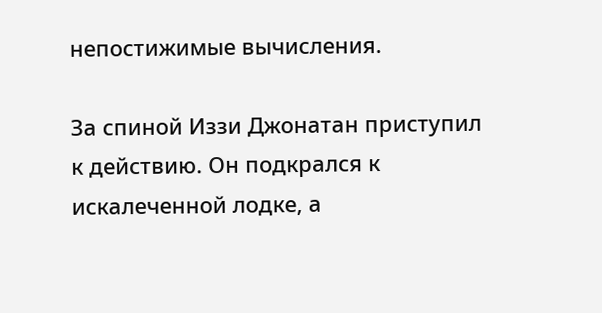непостижимые вычисления.

За спиной Иззи Джонатан приступил к действию. Он подкрался к искалеченной лодке, а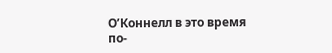О’Коннелл в это время по-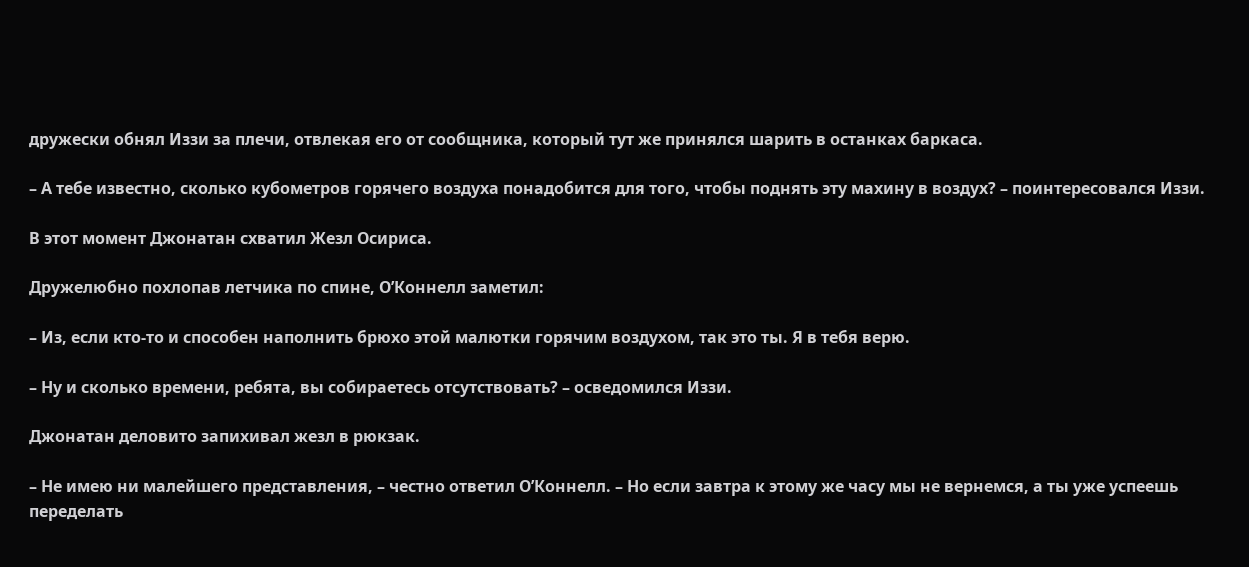дружески обнял Иззи за плечи, отвлекая его от сообщника, который тут же принялся шарить в останках баркаса.

– А тебе известно, сколько кубометров горячего воздуха понадобится для того, чтобы поднять эту махину в воздух? – поинтересовался Иззи.

В этот момент Джонатан схватил Жезл Осириса.

Дружелюбно похлопав летчика по спине, О’Коннелл заметил:

– Из, если кто-то и способен наполнить брюхо этой малютки горячим воздухом, так это ты. Я в тебя верю.

– Ну и сколько времени, ребята, вы собираетесь отсутствовать? – осведомился Иззи.

Джонатан деловито запихивал жезл в рюкзак.

– Не имею ни малейшего представления, – честно ответил О’Коннелл. – Но если завтра к этому же часу мы не вернемся, а ты уже успеешь переделать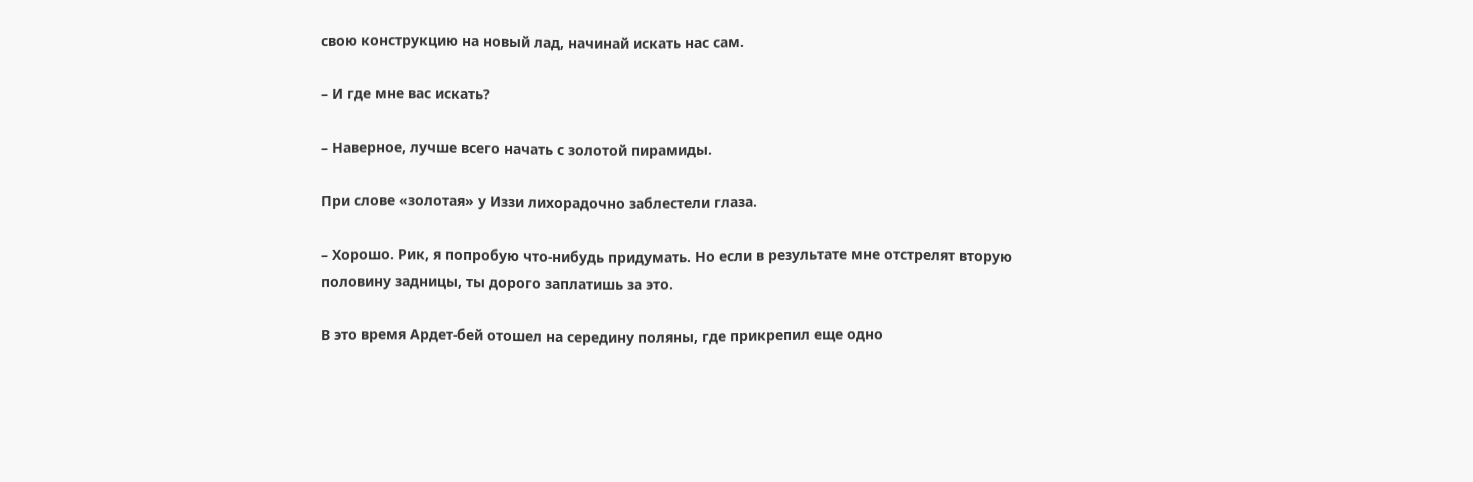свою конструкцию на новый лад, начинай искать нас сам.

– И где мне вас искать?

– Наверное, лучше всего начать с золотой пирамиды.

При слове «золотая» у Иззи лихорадочно заблестели глаза.

– Хорошо. Рик, я попробую что-нибудь придумать. Но если в результате мне отстрелят вторую половину задницы, ты дорого заплатишь за это.

В это время Ардет-бей отошел на середину поляны, где прикрепил еще одно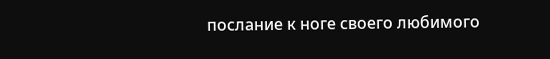послание к ноге своего любимого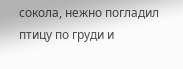сокола, нежно погладил птицу по груди и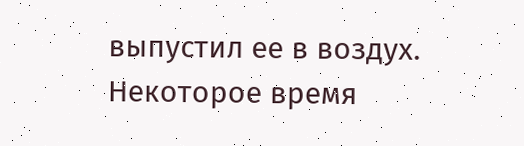выпустил ее в воздух. Некоторое время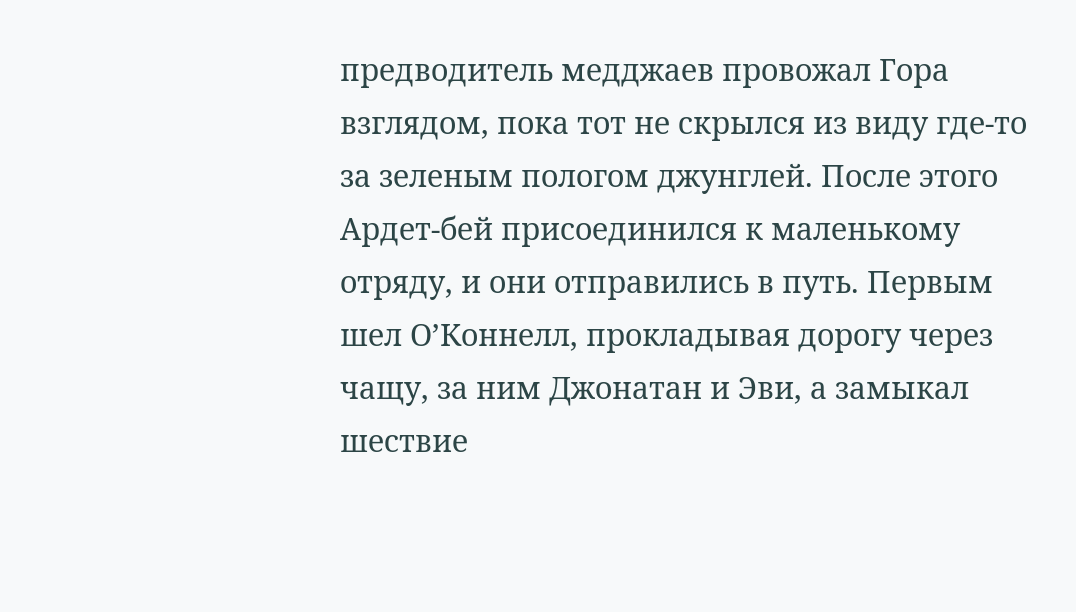предводитель медджаев провожал Гора взглядом, пока тот не скрылся из виду где-то за зеленым пологом джунглей. После этого Ардет-бей присоединился к маленькому отряду, и они отправились в путь. Первым шел О’Коннелл, прокладывая дорогу через чащу, за ним Джонатан и Эви, а замыкал шествие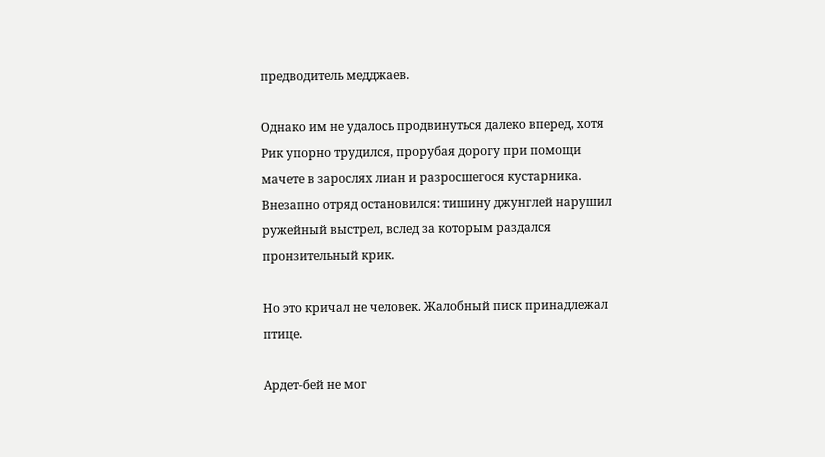предводитель медджаев.

Однако им не удалось продвинуться далеко вперед, хотя Рик упорно трудился, прорубая дорогу при помощи мачете в зарослях лиан и разросшегося кустарника. Внезапно отряд остановился: тишину джунглей нарушил ружейный выстрел, вслед за которым раздался пронзительный крик.

Но это кричал не человек. Жалобный писк принадлежал птице.

Ардет-бей не мог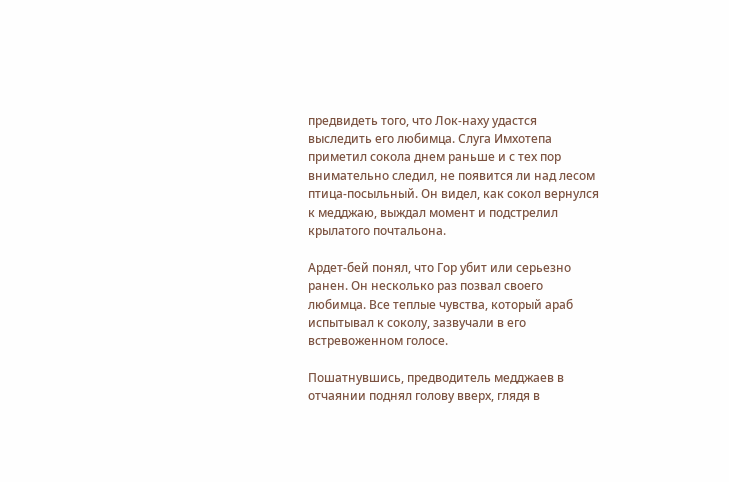предвидеть того, что Лок-наху удастся выследить его любимца. Слуга Имхотепа приметил сокола днем раньше и с тех пор внимательно следил, не появится ли над лесом птица-посыльный. Он видел, как сокол вернулся к медджаю, выждал момент и подстрелил крылатого почтальона.

Ардет-бей понял, что Гор убит или серьезно ранен. Он несколько раз позвал своего любимца. Все теплые чувства, который араб испытывал к соколу, зазвучали в его встревоженном голосе.

Пошатнувшись, предводитель медджаев в отчаянии поднял голову вверх, глядя в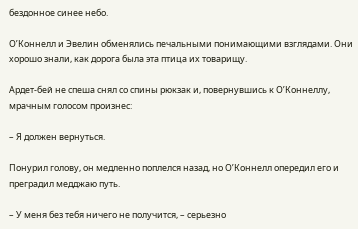бездонное синее небо.

О’Коннелл и Эвелин обменялись печальными понимающими взглядами. Они хорошо знали, как дорога была эта птица их товарищу.

Ардет-бей не спеша снял со спины рюкзак и, повернувшись к О’Коннеллу, мрачным голосом произнес:

– Я должен вернуться.

Понурил голову, он медленно поплелся назад, но О’Коннелл опередил его и преградил медджаю путь.

– У меня без тебя ничего не получится, – серьезно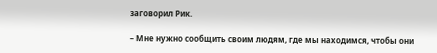заговорил Рик.

– Мне нужно сообщить своим людям, где мы находимся, чтобы они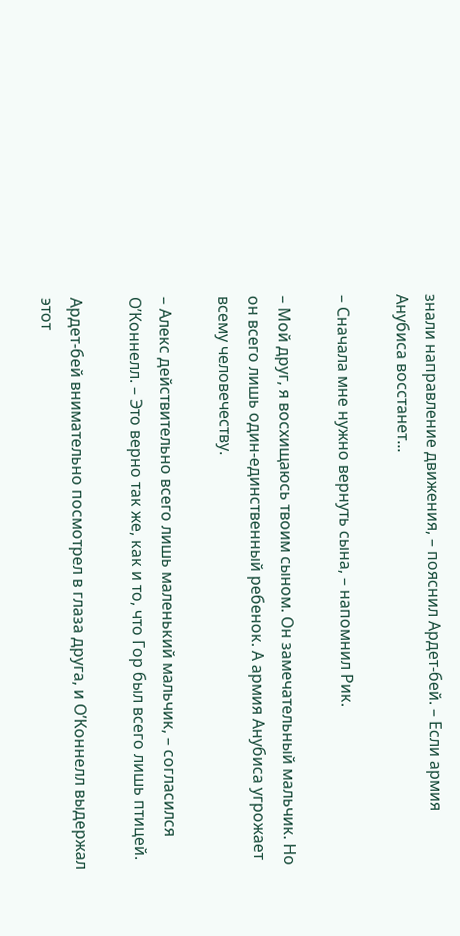знали направление движения, – пояснил Ардет-бей. – Если армия Анубиса восстанет...

– Сначала мне нужно вернуть сына, – напомнил Рик.

– Мой друг, я восхищаюсь твоим сыном. Он замечательный мальчик. Но он всего лишь один-единственный ребенок. А армия Анубиса угрожает всему человечеству.

– Алекс действительно всего лишь маленький мальчик, – согласился О’Коннелл. – Это верно так же, как и то, что Гор был всего лишь птицей.

Ардет-бей внимательно посмотрел в глаза друга, и О’Коннелл выдержал этот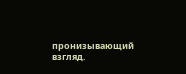пронизывающий взгляд.